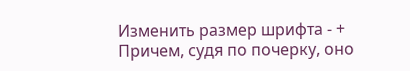Изменить размер шрифта - +
Причем, судя по почерку, оно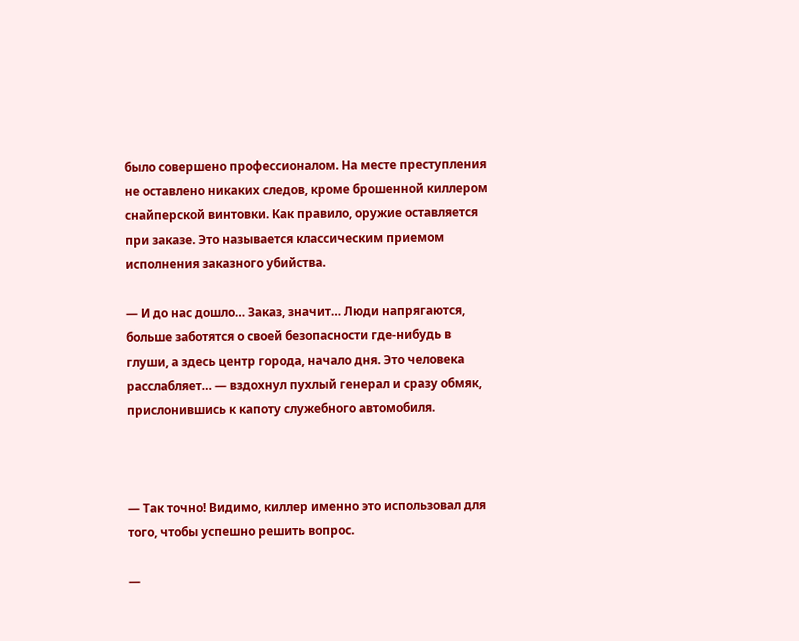было совершено профессионалом. На месте преступления не оставлено никаких следов, кроме брошенной киллером снайперской винтовки. Как правило, оружие оставляется при заказе. Это называется классическим приемом исполнения заказного убийства.

— И до нас дошло… Заказ, значит… Люди напрягаются, больше заботятся о своей безопасности где-нибудь в глуши, а здесь центр города, начало дня. Это человека расслабляет… — вздохнул пухлый генерал и сразу обмяк, прислонившись к капоту служебного автомобиля.



— Так точно! Видимо, киллер именно это использовал для того, чтобы успешно решить вопрос.

—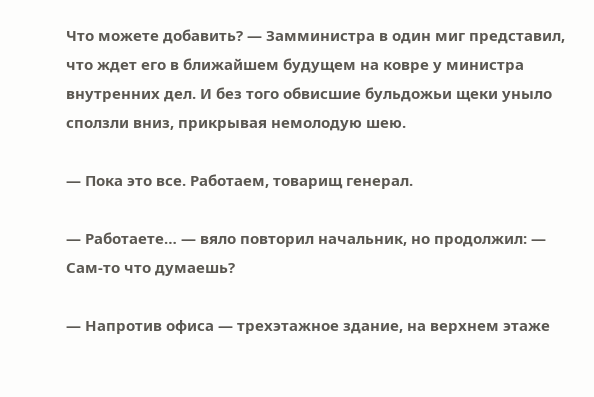Что можете добавить? — Замминистра в один миг представил, что ждет его в ближайшем будущем на ковре у министра внутренних дел. И без того обвисшие бульдожьи щеки уныло сползли вниз, прикрывая немолодую шею.

— Пока это все. Работаем, товарищ генерал.

— Работаете… — вяло повторил начальник, но продолжил: — Сам-то что думаешь?

— Напротив офиса — трехэтажное здание, на верхнем этаже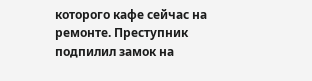которого кафе сейчас на ремонте. Преступник подпилил замок на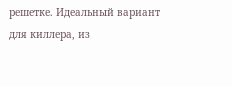решетке. Идеальный вариант для киллера, из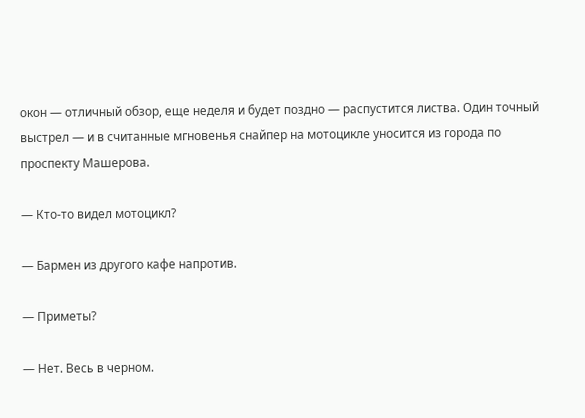окон — отличный обзор, еще неделя и будет поздно — распустится листва. Один точный выстрел — и в считанные мгновенья снайпер на мотоцикле уносится из города по проспекту Машерова.

— Кто-то видел мотоцикл?

— Бармен из другого кафе напротив.

— Приметы?

— Нет. Весь в черном.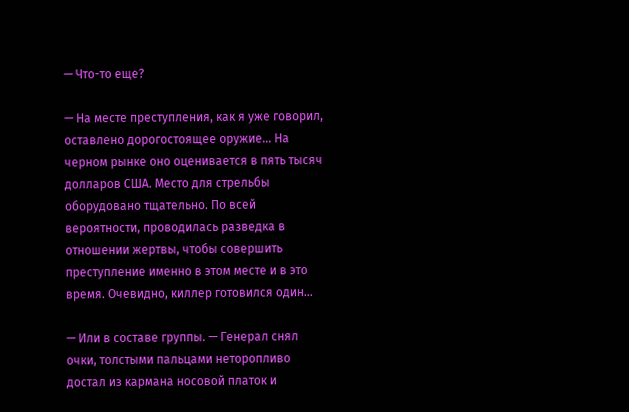— Что-то еще?

— На месте преступления, как я уже говорил, оставлено дорогостоящее оружие… На черном рынке оно оценивается в пять тысяч долларов США. Место для стрельбы оборудовано тщательно. По всей вероятности, проводилась разведка в отношении жертвы, чтобы совершить преступление именно в этом месте и в это время. Очевидно, киллер готовился один…

— Или в составе группы. — Генерал снял очки, толстыми пальцами неторопливо достал из кармана носовой платок и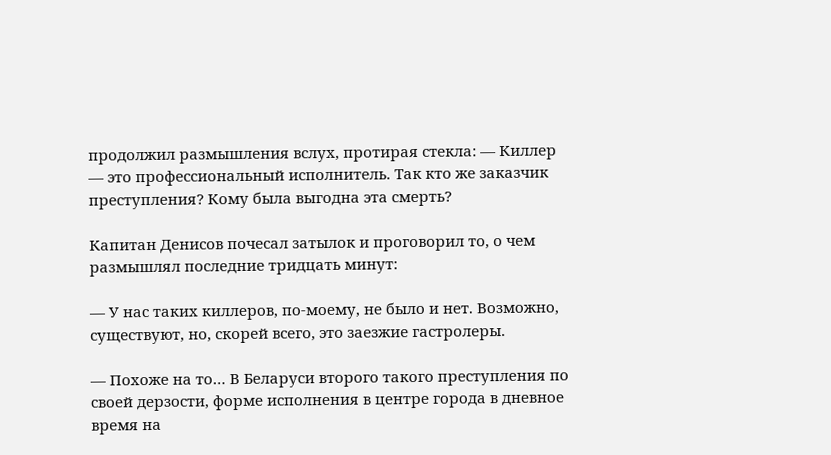продолжил размышления вслух, протирая стекла: — Киллер — это профессиональный исполнитель. Так кто же заказчик преступления? Кому была выгодна эта смерть?

Капитан Денисов почесал затылок и проговорил то, о чем размышлял последние тридцать минут:

— У нас таких киллеров, по-моему, не было и нет. Возможно, существуют, но, скорей всего, это заезжие гастролеры.

— Похоже на то… В Беларуси второго такого преступления по своей дерзости, форме исполнения в центре города в дневное время на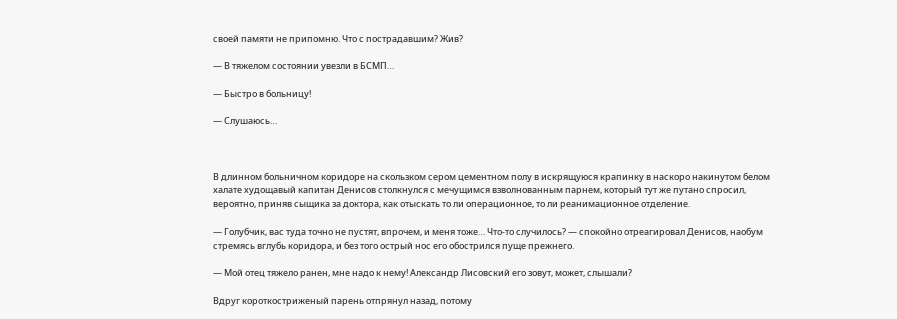своей памяти не припомню. Что с пострадавшим? Жив?

— В тяжелом состоянии увезли в БСМП…

— Быстро в больницу!

— Слушаюсь…



В длинном больничном коридоре на скользком сером цементном полу в искрящуюся крапинку в наскоро накинутом белом халате худощавый капитан Денисов столкнулся с мечущимся взволнованным парнем, который тут же путано спросил, вероятно, приняв сыщика за доктора, как отыскать то ли операционное, то ли реанимационное отделение.

— Голубчик, вас туда точно не пустят, впрочем, и меня тоже… Что-то случилось? — спокойно отреагировал Денисов, наобум стремясь вглубь коридора, и без того острый нос его обострился пуще прежнего.

— Мой отец тяжело ранен, мне надо к нему! Александр Лисовский его зовут, может, слышали?

Вдруг короткостриженый парень отпрянул назад, потому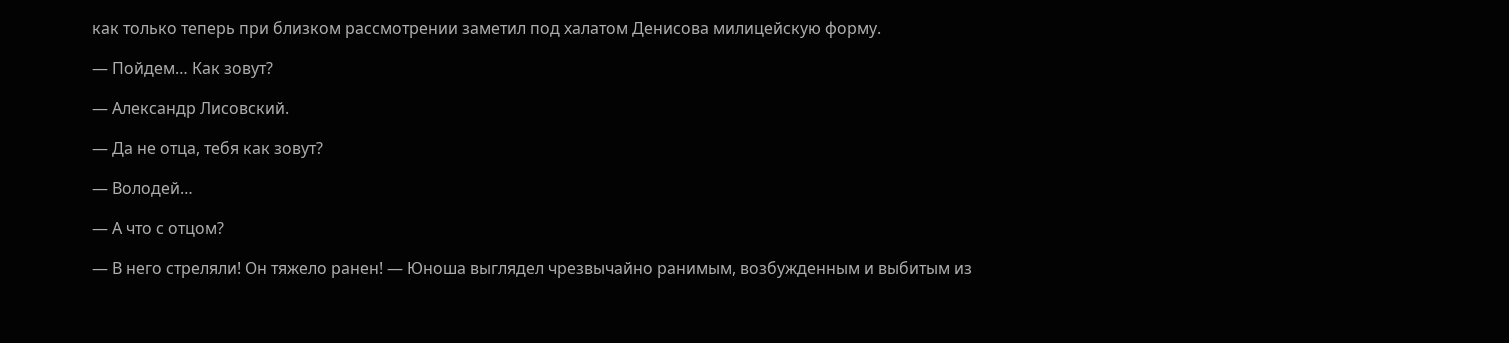как только теперь при близком рассмотрении заметил под халатом Денисова милицейскую форму.

— Пойдем… Как зовут?

— Александр Лисовский.

— Да не отца, тебя как зовут?

— Володей…

— А что с отцом?

— В него стреляли! Он тяжело ранен! — Юноша выглядел чрезвычайно ранимым, возбужденным и выбитым из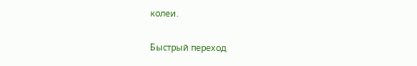колеи.

Быстрый переход